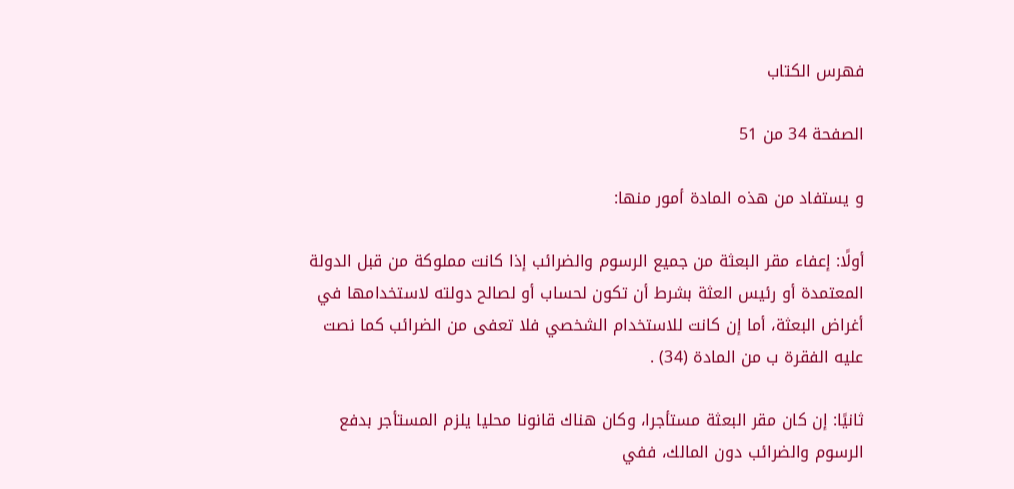فهرس الكتاب

الصفحة 34 من 51

و يستفاد من هذه المادة أمور منها:

أولًا: إعفاء مقر البعثة من جميع الرسوم والضرائب إذا كانت مملوكة من قبل الدولة المعتمدة أو رئيس العثة بشرط أن تكون لحساب أو لصالح دولته لاستخدامها في أغراض البعثة، أما إن كانت للاستخدام الشخصي فلا تعفى من الضرائب كما نصت عليه الفقرة ب من المادة (34) .

ثانيًا: إن كان مقر البعثة مستأجرا، وكان هناك قانونا محليا يلزم المستأجر بدفع الرسوم والضرائب دون المالك، ففي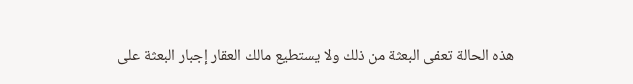هذه الحالة تعفى البعثة من ذلك ولا يستطيع مالك العقار إجبار البعثة على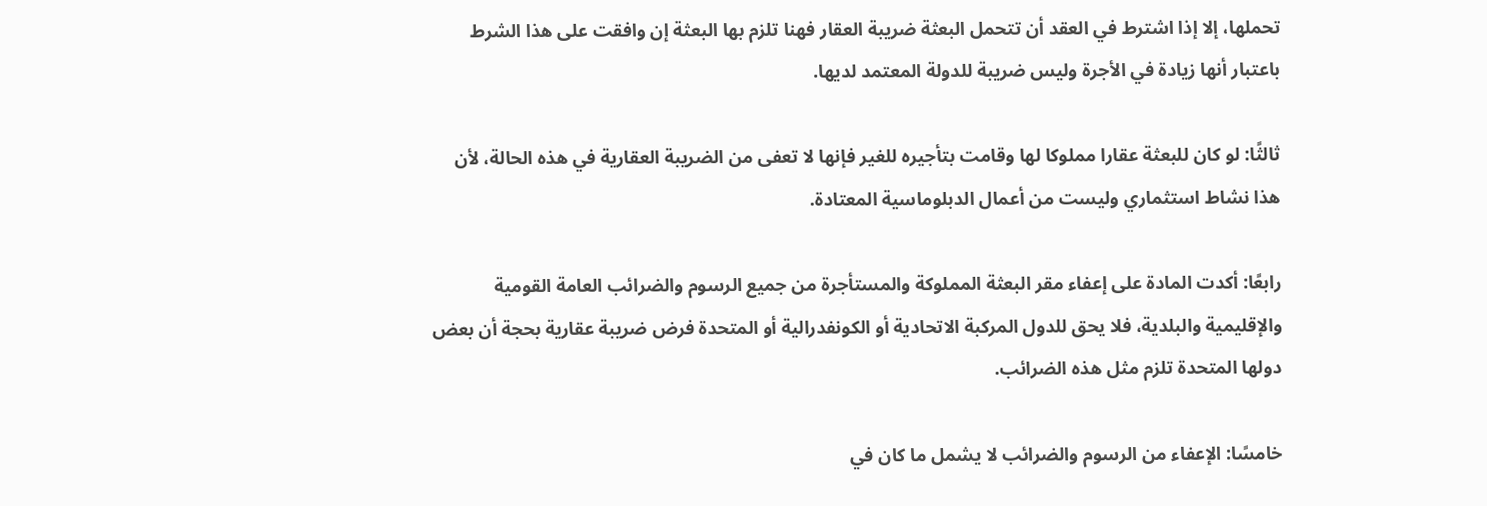تحملها، إلا إذا اشترط في العقد أن تتحمل البعثة ضريبة العقار فهنا تلزم بها البعثة إن وافقت على هذا الشرط باعتبار أنها زيادة في الأجرة وليس ضريبة للدولة المعتمد لديها.

ثالثًا: لو كان للبعثة عقارا مملوكا لها وقامت بتأجيره للغير فإنها لا تعفى من الضريبة العقارية في هذه الحالة، لأن هذا نشاط استثماري وليست من أعمال الدبلوماسية المعتادة.

رابعًا: أكدت المادة على إعفاء مقر البعثة المملوكة والمستأجرة من جميع الرسوم والضرائب العامة القومية والإقليمية والبلدية، فلا يحق للدول المركبة الاتحادية أو الكونفدرالية أو المتحدة فرض ضريبة عقارية بحجة أن بعض دولها المتحدة تلزم مثل هذه الضرائب.

خامسًا: الإعفاء من الرسوم والضرائب لا يشمل ما كان في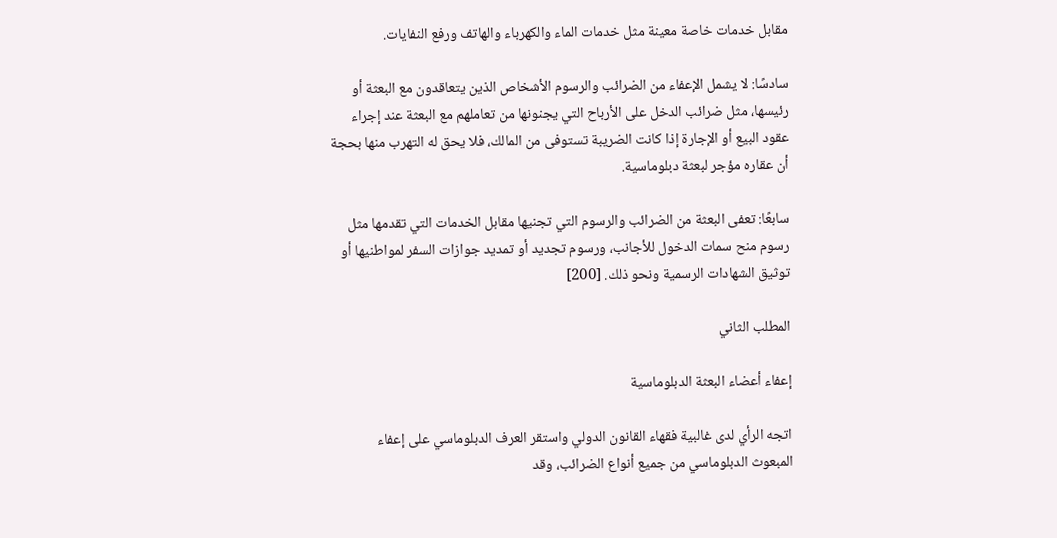مقابل خدمات خاصة معينة مثل خدمات الماء والكهرباء والهاتف ورفع النفايات.

سادسًا: لا يشمل الإعفاء من الضرائب والرسوم الأشخاص الذين يتعاقدون مع البعثة أو رئيسها، مثل ضرائب الدخل على الأرباح التي يجنونها من تعاملهم مع البعثة عند إجراء عقود البيع أو الإجارة إذا كانت الضريبة تستوفى من المالك، فلا يحق له التهرب منها بحجة أن عقاره مؤجر لبعثة دبلوماسية.

سابعًا: تعفى البعثة من الضرائب والرسوم التي تجنيها مقابل الخدمات التي تقدمها مثل رسوم منح سمات الدخول للأجانب، ورسوم تجديد أو تمديد جوازات السفر لمواطنيها أو توثيق الشهادات الرسمية ونحو ذلك. [200]

المطلب الثاني

إعفاء أعضاء البعثة الدبلوماسية

اتجه الرأي لدى غالبية فقهاء القانون الدولي واستقر العرف الدبلوماسي على إعفاء المبعوث الدبلوماسي من جميع أنواع الضرائب، وقد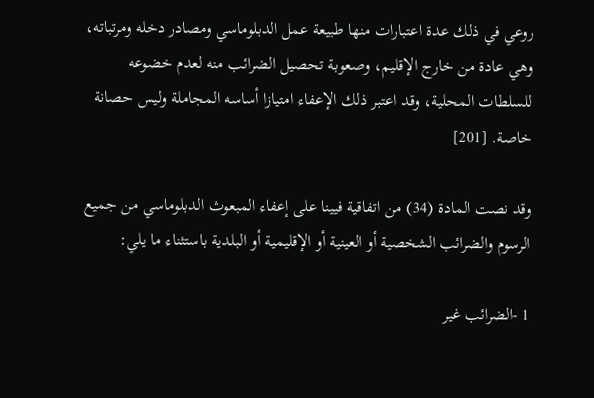روعي في ذلك عدة اعتبارات منها طبيعة عمل الدبلوماسي ومصادر دخله ومرتباته، وهي عادة من خارج الإقليم، وصعوبة تحصيل الضرائب منه لعدم خضوعه للسلطات المحلية، وقد اعتبر ذلك الإعفاء امتيازا أساسه المجاملة وليس حصانة خاصة. [201]

وقد نصت المادة (34) من اتفاقية فيينا على إعفاء المبعوث الدبلوماسي من جميع الرسوم والضرائب الشخصية أو العينية أو الإقليمية أو البلدية باستثناء ما يلي:

1 -الضرائب غير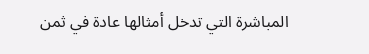المباشرة التي تدخل أمثالها عادة في ثمن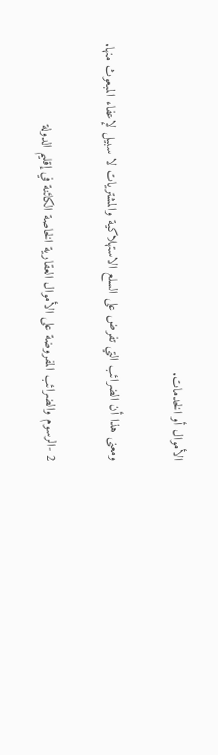الأموال أو الخدمات.

ومعنى هذا أن الضرائب التي تفرض على السلع الاستهلاكية والمشتريات لا سبيل لإعفاء المبعوث منها.

2 -الرسوم والضرائب المفروضة على الأموال العقارية الخاصة الكائنة في إقليم الدولة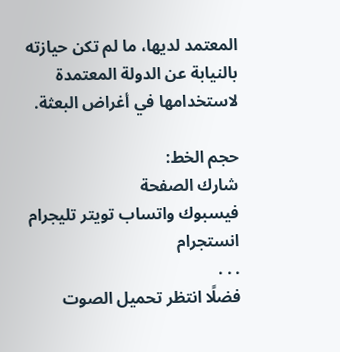المعتمد لديها، ما لم تكن حيازته بالنيابة عن الدولة المعتمدة لاستخدامها في أغراض البعثة.

حجم الخط:
شارك الصفحة
فيسبوك واتساب تويتر تليجرام انستجرام
. . .
فضلًا انتظر تحميل الصوت